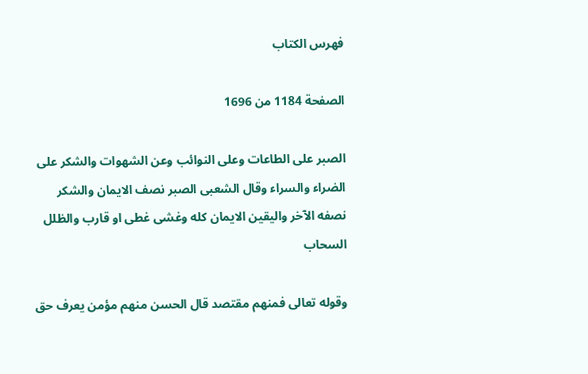فهرس الكتاب

الصفحة 1184 من 1696

الصبر على الطاعات وعلى النوائب وعن الشهوات والشكر على الضراء والسراء وقال الشعبى الصبر نصف الايمان والشكر نصفه الآخر واليقين الايمان كله وغشى غطى او قارب والظلل السحاب

وقوله تعالى فمنهم مقتصد قال الحسن منهم مؤمن يعرف حق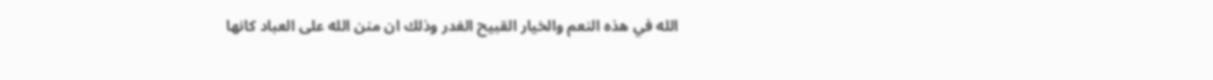الله في هذه النعم والخيار القبيح الغدر وذلك ان منن الله على العباد كانها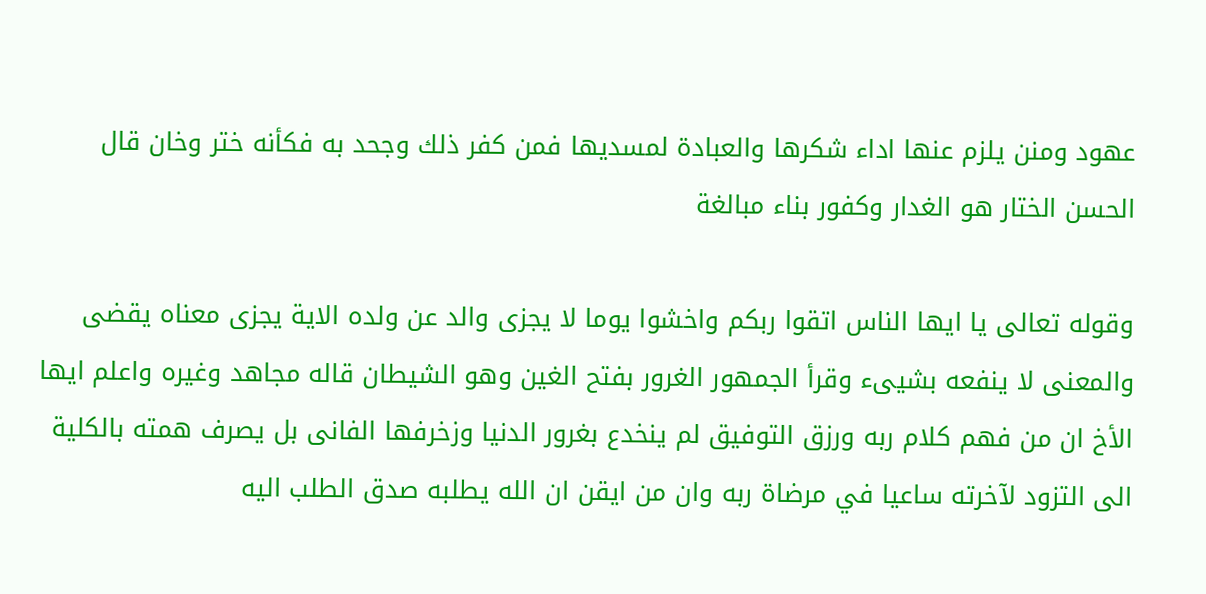عهود ومنن يلزم عنها اداء شكرها والعبادة لمسديها فمن كفر ذلك وجحد به فكأنه ختر وخان قال الحسن الختار هو الغدار وكفور بناء مبالغة

وقوله تعالى يا ايها الناس اتقوا ربكم واخشوا يوما لا يجزى والد عن ولده الاية يجزى معناه يقضى والمعنى لا ينفعه بشيىء وقرأ الجمهور الغرور بفتح الغين وهو الشيطان قاله مجاهد وغيره واعلم ايها الأخ ان من فهم كلام ربه ورزق التوفيق لم ينخدع بغرور الدنيا وزخرفها الفانى بل يصرف همته بالكلية الى التزود لآخرته ساعيا في مرضاة ربه وان من ايقن ان الله يطلبه صدق الطلب اليه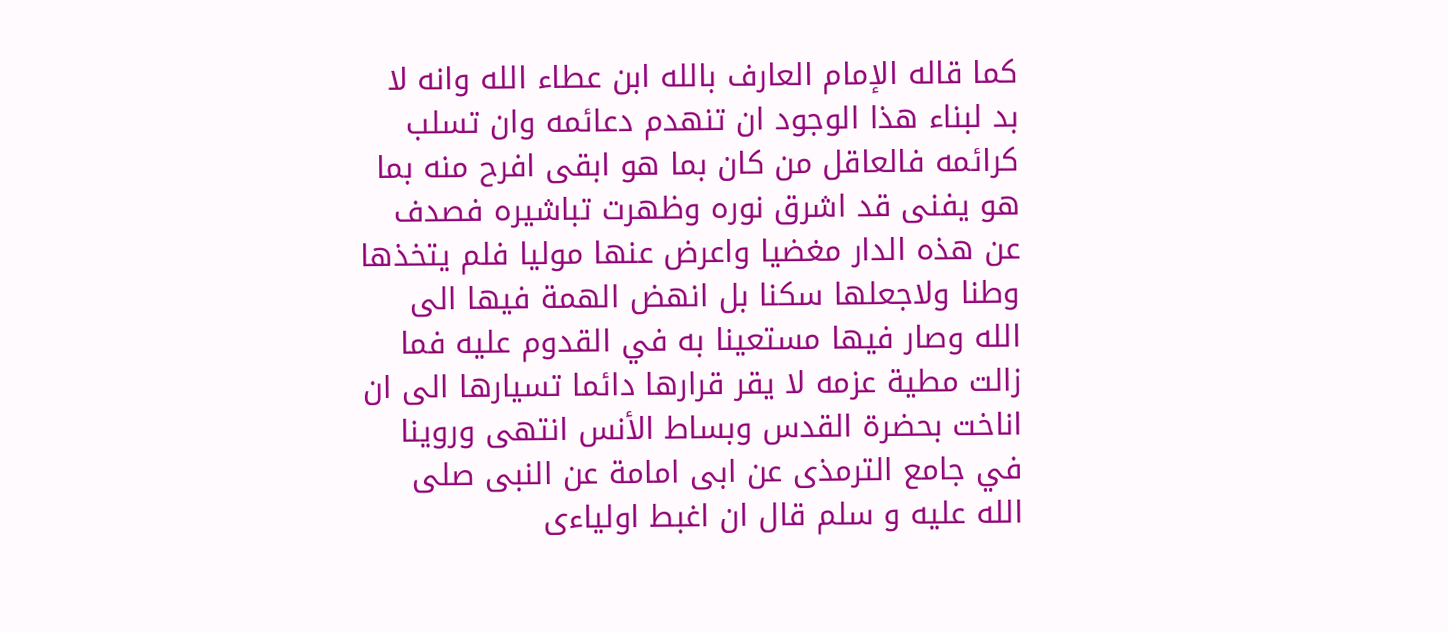كما قاله الإمام العارف بالله ابن عطاء الله وانه لا بد لبناء هذا الوجود ان تنهدم دعائمه وان تسلب كرائمه فالعاقل من كان بما هو ابقى افرح منه بما هو يفنى قد اشرق نوره وظهرت تباشيره فصدف عن هذه الدار مغضيا واعرض عنها موليا فلم يتخذها وطنا ولاجعلها سكنا بل انهض الهمة فيها الى الله وصار فيها مستعينا به في القدوم عليه فما زالت مطية عزمه لا يقر قرارها دائما تسيارها الى ان اناخت بحضرة القدس وبساط الأنس انتهى وروينا في جامع الترمذى عن ابى امامة عن النبى صلى الله عليه و سلم قال ان اغبط اولياءى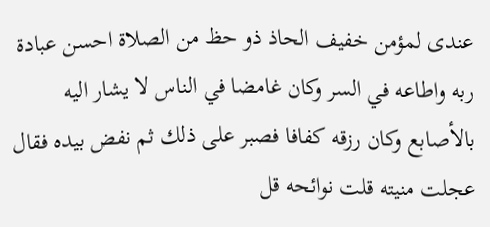عندى لمؤمن خفيف الحاذ ذو حظ من الصلاة احسن عبادة ربه واطاعه في السر وكان غامضا في الناس لا يشار اليه بالأصابع وكان رزقه كفافا فصبر على ذلك ثم نفض بيده فقال عجلت منيته قلت نوائحه قل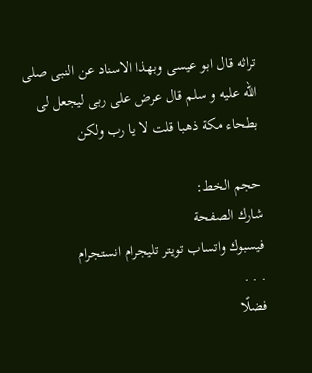تراثه قال ابو عيسى وبهذا الاسناد عن النبى صلى الله عليه و سلم قال عرض على ربى ليجعل لى بطحاء مكة ذهبا قلت لا يا رب ولكن

حجم الخط:
شارك الصفحة
فيسبوك واتساب تويتر تليجرام انستجرام
. . .
فضلًا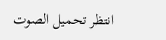انتظر تحميل الصوت